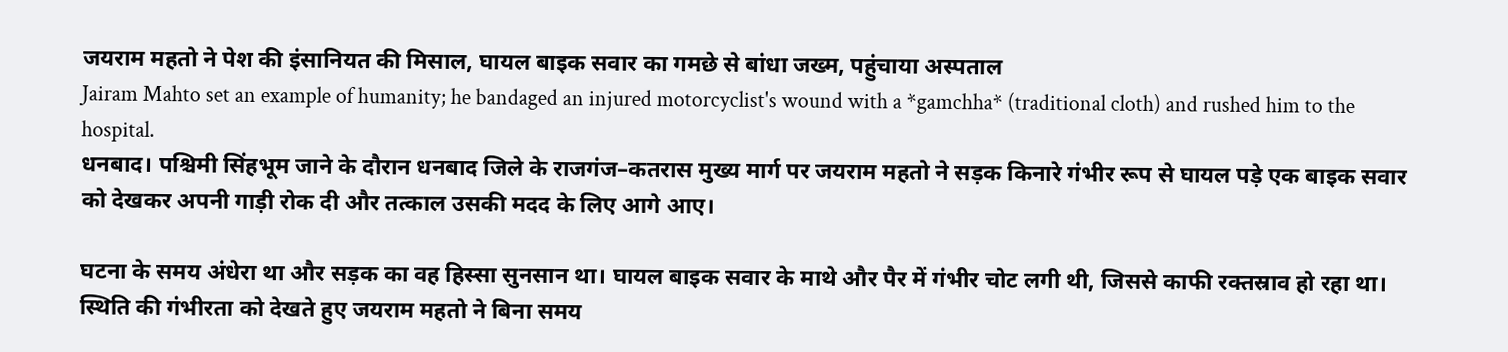जयराम महतो ने पेश की इंसानियत की मिसाल, घायल बाइक सवार का गमछे से बांधा जख्म, पहुंचाया अस्पताल
Jairam Mahto set an example of humanity; he bandaged an injured motorcyclist's wound with a *gamchha* (traditional cloth) and rushed him to the hospital.
धनबाद। पश्चिमी सिंहभूम जाने के दौरान धनबाद जिले के राजगंज–कतरास मुख्य मार्ग पर जयराम महतो ने सड़क किनारे गंभीर रूप से घायल पड़े एक बाइक सवार को देखकर अपनी गाड़ी रोक दी और तत्काल उसकी मदद के लिए आगे आए।

घटना के समय अंधेरा था और सड़क का वह हिस्सा सुनसान था। घायल बाइक सवार के माथे और पैर में गंभीर चोट लगी थी, जिससे काफी रक्तस्राव हो रहा था। स्थिति की गंभीरता को देखते हुए जयराम महतो ने बिना समय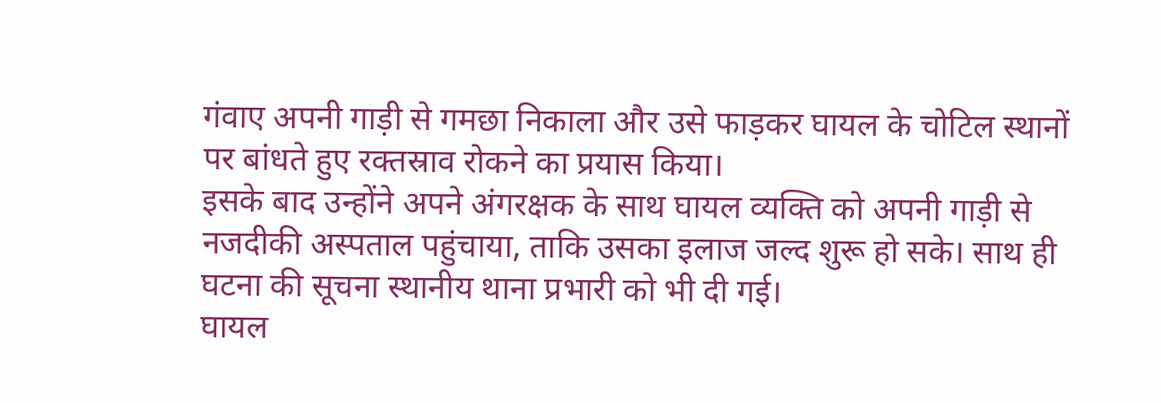गंवाए अपनी गाड़ी से गमछा निकाला और उसे फाड़कर घायल के चोटिल स्थानों पर बांधते हुए रक्तस्राव रोकने का प्रयास किया।
इसके बाद उन्होंने अपने अंगरक्षक के साथ घायल व्यक्ति को अपनी गाड़ी से नजदीकी अस्पताल पहुंचाया, ताकि उसका इलाज जल्द शुरू हो सके। साथ ही घटना की सूचना स्थानीय थाना प्रभारी को भी दी गई।
घायल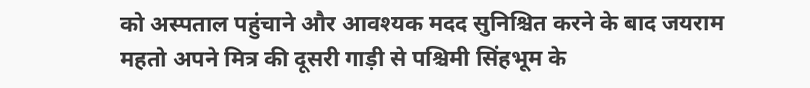को अस्पताल पहुंचाने और आवश्यक मदद सुनिश्चित करने के बाद जयराम महतो अपने मित्र की दूसरी गाड़ी से पश्चिमी सिंहभूम के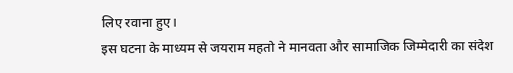लिए रवाना हुए।
इस घटना के माध्यम से जयराम महतो ने मानवता और सामाजिक जिम्मेदारी का संदेश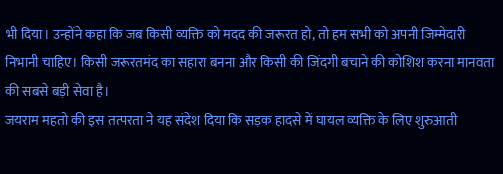भी दिया। उन्होंने कहा कि जब किसी व्यक्ति को मदद की जरूरत हो, तो हम सभी को अपनी जिम्मेदारी निभानी चाहिए। किसी जरूरतमंद का सहारा बनना और किसी की जिंदगी बचाने की कोशिश करना मानवता की सबसे बड़ी सेवा है।
जयराम महतो की इस तत्परता ने यह संदेश दिया कि सड़क हादसे में घायल व्यक्ति के लिए शुरुआती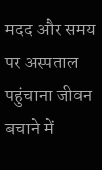मदद और समय पर अस्पताल पहुंचाना जीवन बचाने में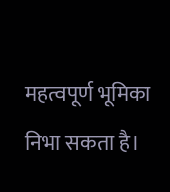महत्वपूर्ण भूमिका निभा सकता है।